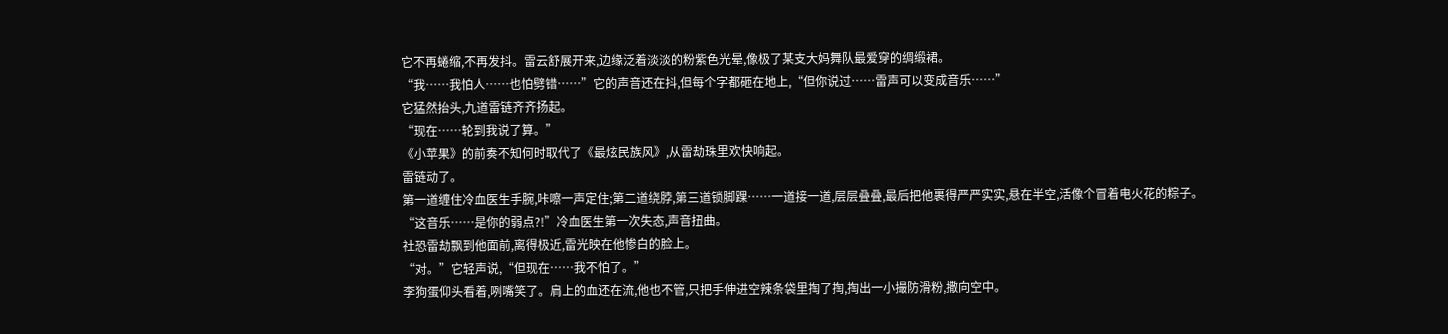它不再蜷缩,不再发抖。雷云舒展开来,边缘泛着淡淡的粉紫色光晕,像极了某支大妈舞队最爱穿的绸缎裙。
“我……我怕人……也怕劈错……”它的声音还在抖,但每个字都砸在地上,“但你说过……雷声可以变成音乐……”
它猛然抬头,九道雷链齐齐扬起。
“现在……轮到我说了算。”
《小苹果》的前奏不知何时取代了《最炫民族风》,从雷劫珠里欢快响起。
雷链动了。
第一道缠住冷血医生手腕,咔嚓一声定住;第二道绕脖,第三道锁脚踝……一道接一道,层层叠叠,最后把他裹得严严实实,悬在半空,活像个冒着电火花的粽子。
“这音乐……是你的弱点?!”冷血医生第一次失态,声音扭曲。
社恐雷劫飘到他面前,离得极近,雷光映在他惨白的脸上。
“对。”它轻声说,“但现在……我不怕了。”
李狗蛋仰头看着,咧嘴笑了。肩上的血还在流,他也不管,只把手伸进空辣条袋里掏了掏,掏出一小撮防滑粉,撒向空中。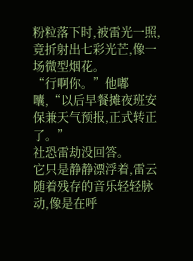粉粒落下时,被雷光一照,竟折射出七彩光芒,像一场微型烟花。
“行啊你。”他嘟囔,“以后早餐摊夜班安保兼天气预报,正式转正了。”
社恐雷劫没回答。
它只是静静漂浮着,雷云随着残存的音乐轻轻脉动,像是在呼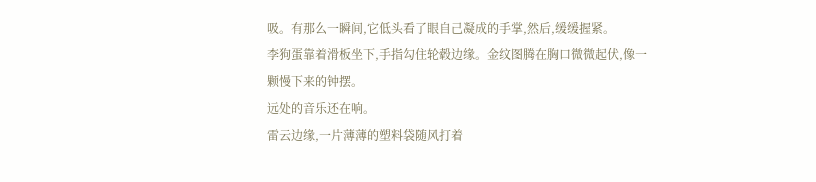吸。有那么一瞬间,它低头看了眼自己凝成的手掌,然后,缓缓握紧。
李狗蛋靠着滑板坐下,手指勾住轮毂边缘。金纹图腾在胸口微微起伏,像一颗慢下来的钟摆。
远处的音乐还在响。
雷云边缘,一片薄薄的塑料袋随风打着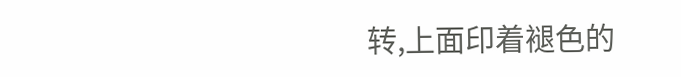转,上面印着褪色的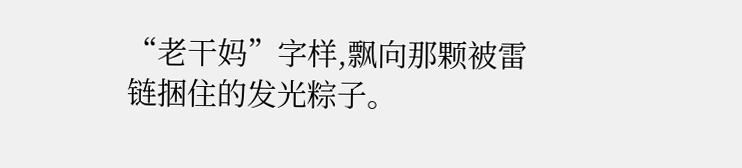“老干妈”字样,飘向那颗被雷链捆住的发光粽子。